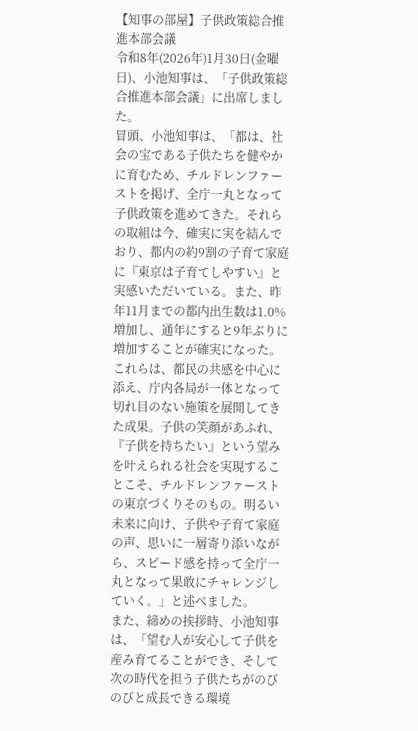【知事の部屋】子供政策総合推進本部会議
令和8年(2026年)1月30日(金曜日)、小池知事は、「子供政策総合推進本部会議」に出席しました。
冒頭、小池知事は、「都は、社会の宝である子供たちを健やかに育むため、チルドレンファーストを掲げ、全庁一丸となって子供政策を進めてきた。それらの取組は今、確実に実を結んでおり、都内の約9割の子育て家庭に『東京は子育てしやすい』と実感いただいている。また、昨年11月までの都内出生数は1.0%増加し、通年にすると9年ぶりに増加することが確実になった。これらは、都民の共感を中心に添え、庁内各局が一体となって切れ目のない施策を展開してきた成果。子供の笑顔があふれ、『子供を持ちたい』という望みを叶えられる社会を実現することこそ、チルドレンファーストの東京づくりそのもの。明るい未来に向け、子供や子育て家庭の声、思いに一層寄り添いながら、スピード感を持って全庁一丸となって果敢にチャレンジしていく。」と述べました。
また、締めの挨拶時、小池知事は、「望む人が安心して子供を産み育てることができ、そして次の時代を担う子供たちがのびのびと成長できる環境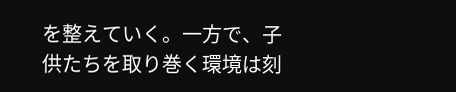を整えていく。一方で、子供たちを取り巻く環境は刻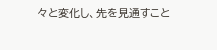々と変化し、先を見通すこと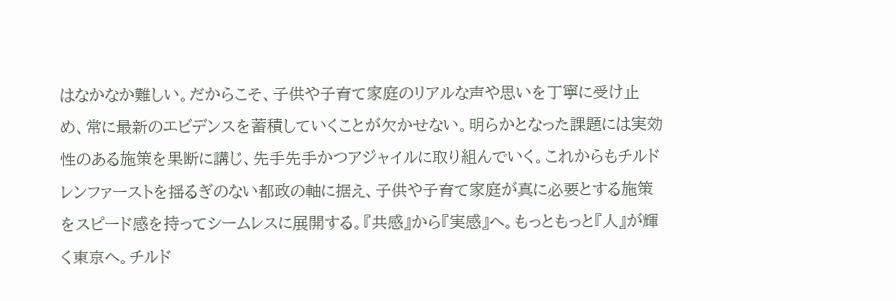はなかなか難しい。だからこそ、子供や子育て家庭のリアルな声や思いを丁寧に受け止め、常に最新のエビデンスを蓄積していくことが欠かせない。明らかとなった課題には実効性のある施策を果断に講じ、先手先手かつアジャイルに取り組んでいく。これからもチルドレンファーストを揺るぎのない都政の軸に据え、子供や子育て家庭が真に必要とする施策をスピード感を持ってシームレスに展開する。『共感』から『実感』へ。もっともっと『人』が輝く東京へ。チルド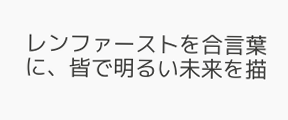レンファーストを合言葉に、皆で明るい未来を描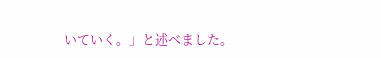いていく。」と述べました。